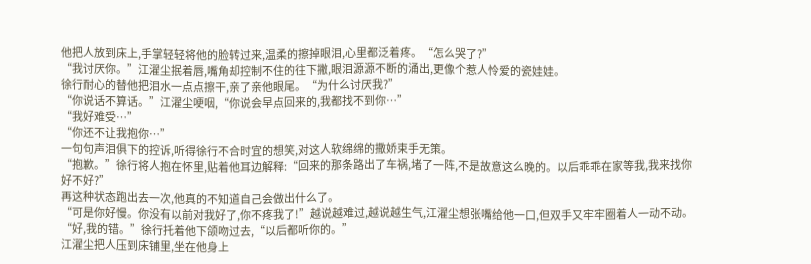他把人放到床上,手掌轻轻将他的脸转过来,温柔的擦掉眼泪,心里都泛着疼。“怎么哭了?”
“我讨厌你。”江濯尘抿着唇,嘴角却控制不住的往下撇,眼泪源源不断的涌出,更像个惹人怜爱的瓷娃娃。
徐行耐心的替他把泪水一点点擦干,亲了亲他眼尾。“为什么讨厌我?”
“你说话不算话。”江濯尘哽咽,“你说会早点回来的,我都找不到你…”
“我好难受…”
“你还不让我抱你…”
一句句声泪俱下的控诉,听得徐行不合时宜的想笑,对这人软绵绵的撒娇束手无策。
“抱歉。”徐行将人抱在怀里,贴着他耳边解释:“回来的那条路出了车祸,堵了一阵,不是故意这么晚的。以后乖乖在家等我,我来找你好不好?”
再这种状态跑出去一次,他真的不知道自己会做出什么了。
“可是你好慢。你没有以前对我好了,你不疼我了!”越说越难过,越说越生气,江濯尘想张嘴给他一口,但双手又牢牢圈着人一动不动。
“好,我的错。”徐行托着他下颌吻过去,“以后都听你的。”
江濯尘把人压到床铺里,坐在他身上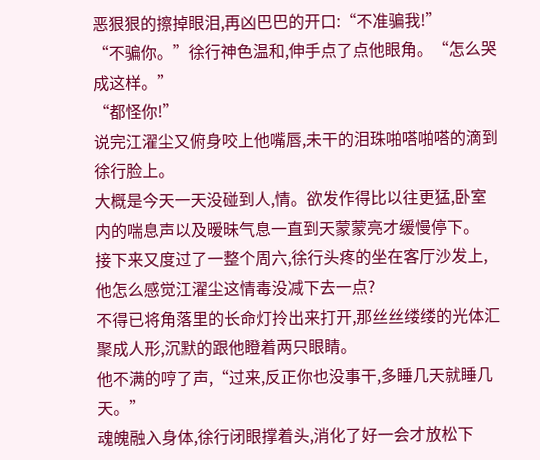恶狠狠的擦掉眼泪,再凶巴巴的开口:“不准骗我!”
“不骗你。”徐行神色温和,伸手点了点他眼角。“怎么哭成这样。”
“都怪你!”
说完江濯尘又俯身咬上他嘴唇,未干的泪珠啪嗒啪嗒的滴到徐行脸上。
大概是今天一天没碰到人,情。欲发作得比以往更猛,卧室内的喘息声以及暧昧气息一直到天蒙蒙亮才缓慢停下。
接下来又度过了一整个周六,徐行头疼的坐在客厅沙发上,他怎么感觉江濯尘这情毒没减下去一点?
不得已将角落里的长命灯拎出来打开,那丝丝缕缕的光体汇聚成人形,沉默的跟他瞪着两只眼睛。
他不满的哼了声,“过来,反正你也没事干,多睡几天就睡几天。”
魂魄融入身体,徐行闭眼撑着头,消化了好一会才放松下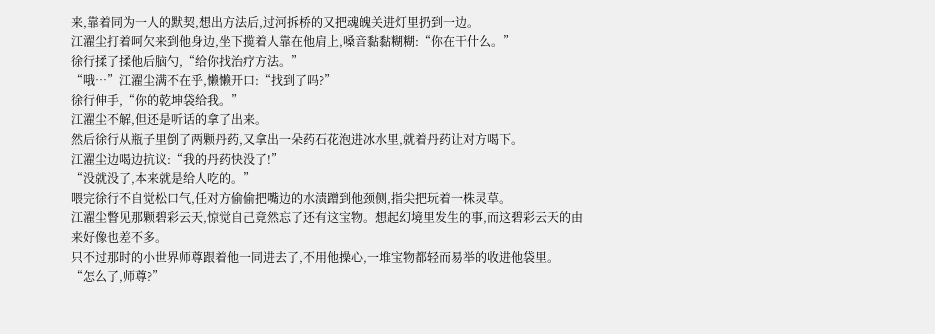来,靠着同为一人的默契,想出方法后,过河拆桥的又把魂魄关进灯里扔到一边。
江濯尘打着呵欠来到他身边,坐下揽着人靠在他肩上,嗓音黏黏糊糊:“你在干什么。”
徐行揉了揉他后脑勺,“给你找治疗方法。”
“哦…”江濯尘满不在乎,懒懒开口:“找到了吗?”
徐行伸手,“你的乾坤袋给我。”
江濯尘不解,但还是听话的拿了出来。
然后徐行从瓶子里倒了两颗丹药,又拿出一朵药石花泡进冰水里,就着丹药让对方喝下。
江濯尘边喝边抗议:“我的丹药快没了!”
“没就没了,本来就是给人吃的。”
喂完徐行不自觉松口气,任对方偷偷把嘴边的水渍蹭到他颈侧,指尖把玩着一株灵草。
江濯尘瞥见那颗碧彩云天,惊觉自己竟然忘了还有这宝物。想起幻境里发生的事,而这碧彩云天的由来好像也差不多。
只不过那时的小世界师尊跟着他一同进去了,不用他操心,一堆宝物都轻而易举的收进他袋里。
“怎么了,师尊?”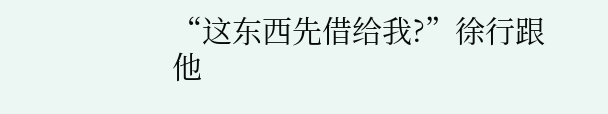“这东西先借给我?”徐行跟他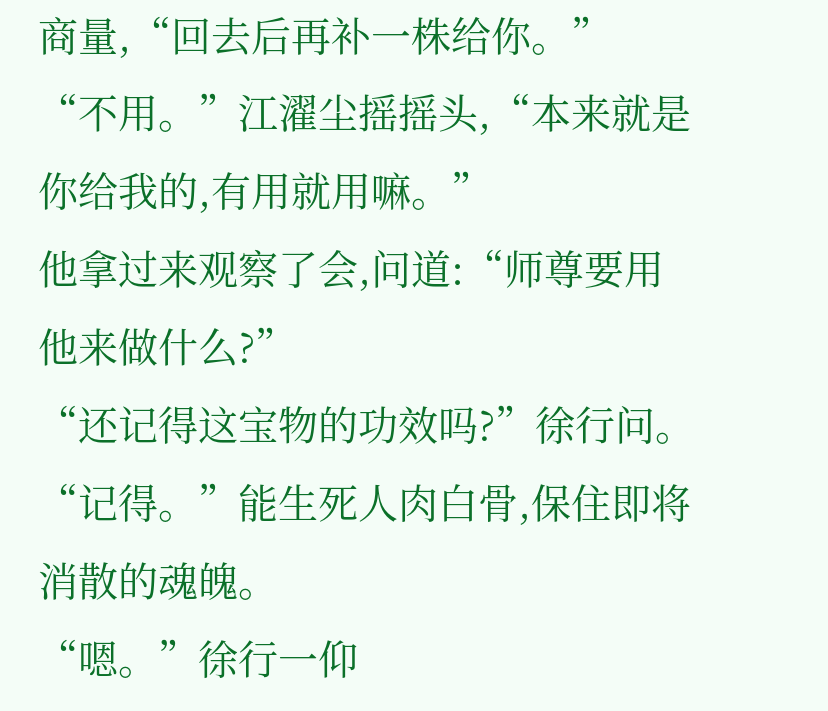商量,“回去后再补一株给你。”
“不用。”江濯尘摇摇头,“本来就是你给我的,有用就用嘛。”
他拿过来观察了会,问道:“师尊要用他来做什么?”
“还记得这宝物的功效吗?”徐行问。
“记得。”能生死人肉白骨,保住即将消散的魂魄。
“嗯。”徐行一仰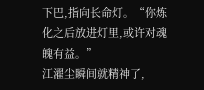下巴,指向长命灯。“你炼化之后放进灯里,或许对魂魄有益。”
江濯尘瞬间就精神了,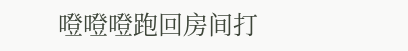噔噔噔跑回房间打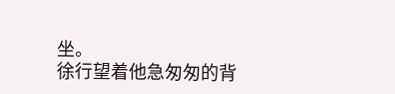坐。
徐行望着他急匆匆的背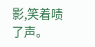影,笑着啧了声。